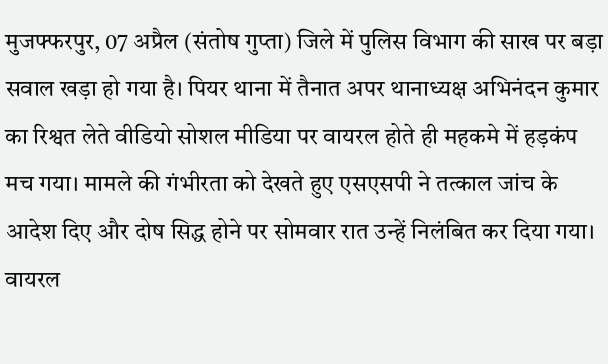मुजफ्फरपुर, 07 अप्रैल (संतोष गुप्ता) जिले में पुलिस विभाग की साख पर बड़ा सवाल खड़ा हो गया है। पियर थाना में तैनात अपर थानाध्यक्ष अभिनंदन कुमार का रिश्वत लेते वीडियो सोशल मीडिया पर वायरल होते ही महकमे में हड़कंप मच गया। मामले की गंभीरता को देखते हुए एसएसपी ने तत्काल जांच के आदेश दिए और दोष सिद्ध होने पर सोमवार रात उन्हें निलंबित कर दिया गया। वायरल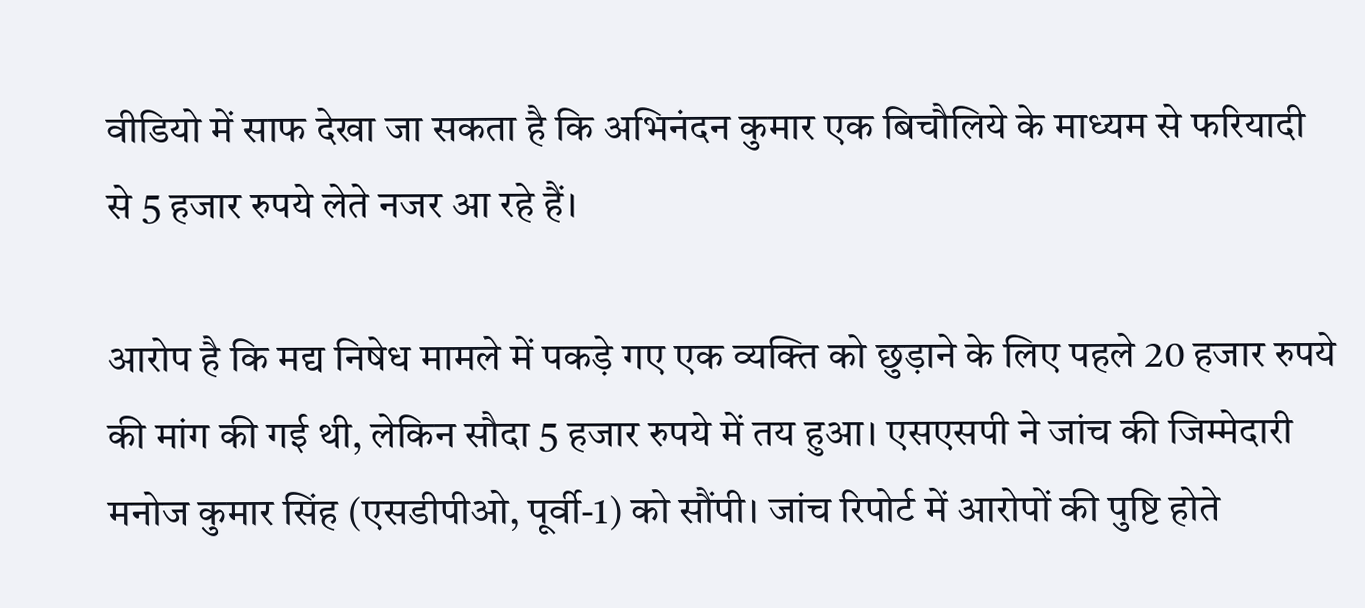वीडियो में साफ देखा जा सकता है कि अभिनंदन कुमार एक बिचौलिये के माध्यम से फरियादी से 5 हजार रुपये लेते नजर आ रहे हैं।

आरोप है कि मद्य निषेध मामले में पकड़े गए एक व्यक्ति को छुड़ाने के लिए पहले 20 हजार रुपये की मांग की गई थी, लेकिन सौदा 5 हजार रुपये में तय हुआ। एसएसपी ने जांच की जिम्मेदारी मनोज कुमार सिंह (एसडीपीओ, पूर्वी-1) को सौंपी। जांच रिपोर्ट में आरोपों की पुष्टि होते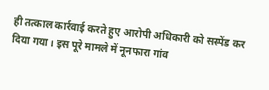ही तत्काल कार्रवाई करते हुए आरोपी अधिकारी को सस्पेंड कर दिया गया। इस पूरे मामले में नूनफारा गांव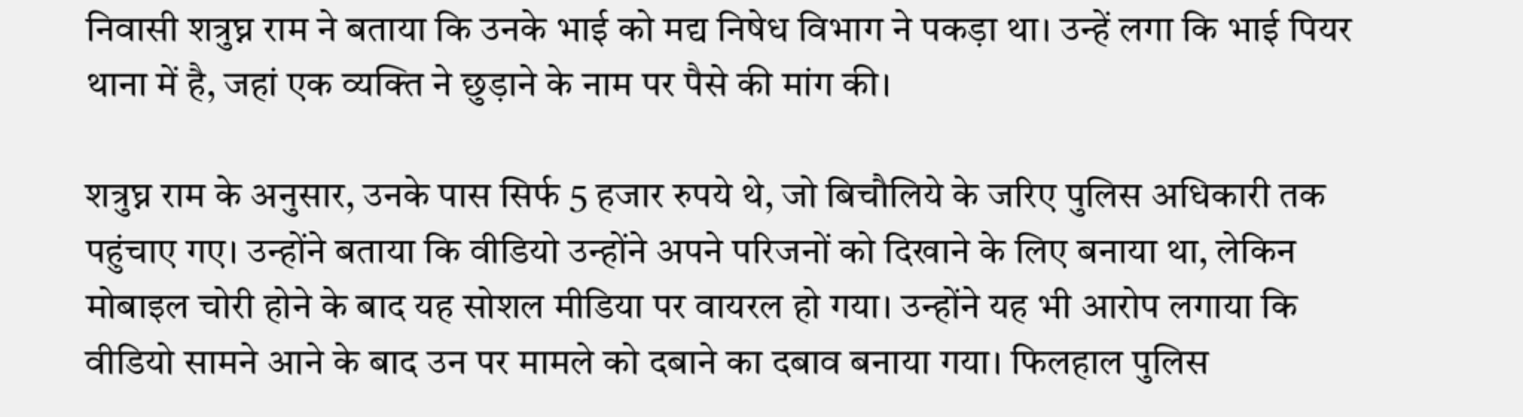निवासी शत्रुघ्न राम ने बताया कि उनके भाई को मद्य निषेध विभाग ने पकड़ा था। उन्हें लगा कि भाई पियर थाना में है, जहां एक व्यक्ति ने छुड़ाने के नाम पर पैसे की मांग की।

शत्रुघ्न राम के अनुसार, उनके पास सिर्फ 5 हजार रुपये थे, जो बिचौलिये के जरिए पुलिस अधिकारी तक पहुंचाए गए। उन्होंने बताया कि वीडियो उन्होंने अपने परिजनों को दिखाने के लिए बनाया था, लेकिन मोबाइल चोरी होने के बाद यह सोशल मीडिया पर वायरल हो गया। उन्होंने यह भी आरोप लगाया कि वीडियो सामने आने के बाद उन पर मामले को दबाने का दबाव बनाया गया। फिलहाल पुलिस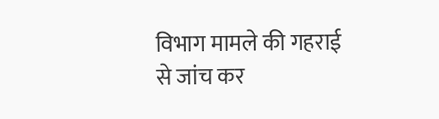विभाग मामले की गहराई से जांच कर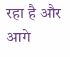रहा है और आगे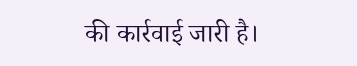की कार्रवाई जारी है।